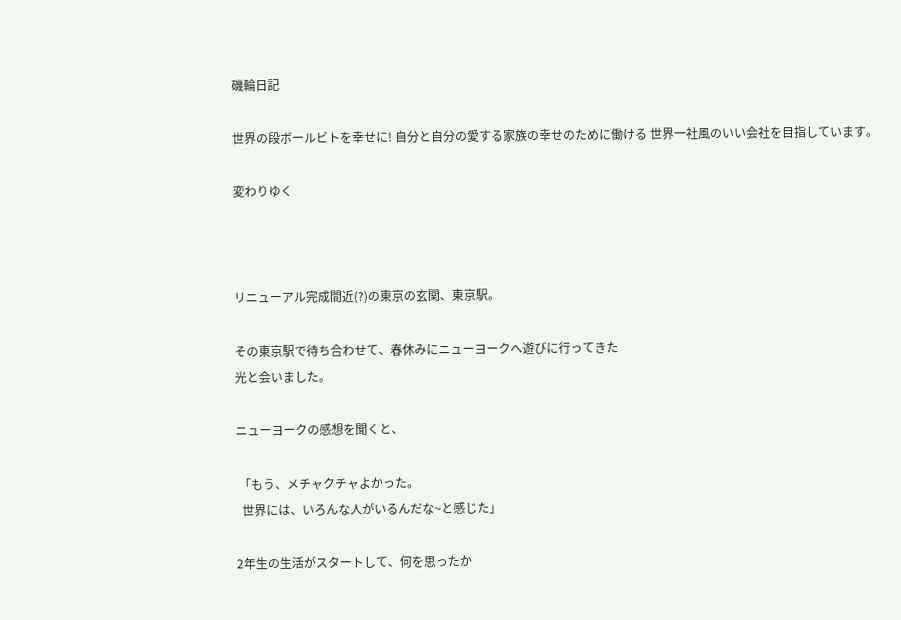磯輪日記

世界の段ボールビトを幸せに! 自分と自分の愛する家族の幸せのために働ける 世界一社風のいい会社を目指しています。

変わりゆく



リニューアル完成間近(?)の東京の玄関、東京駅。

その東京駅で待ち合わせて、春休みにニューヨークへ遊びに行ってきた
光と会いました。

ニューヨークの感想を聞くと、

 「もう、メチャクチャよかった。
  世界には、いろんな人がいるんだな~と感じた」

2年生の生活がスタートして、何を思ったか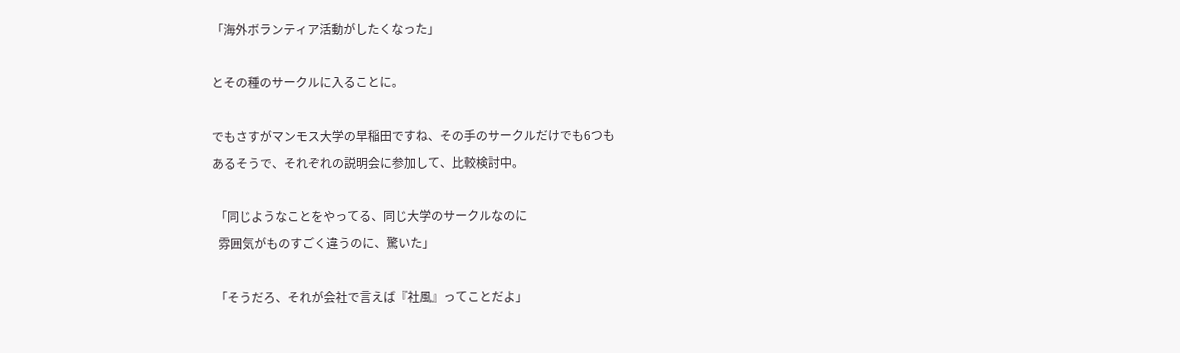「海外ボランティア活動がしたくなった」

とその種のサークルに入ることに。

でもさすがマンモス大学の早稲田ですね、その手のサークルだけでも6つも
あるそうで、それぞれの説明会に参加して、比較検討中。

 「同じようなことをやってる、同じ大学のサークルなのに
  雰囲気がものすごく違うのに、驚いた」

 「そうだろ、それが会社で言えば『社風』ってことだよ」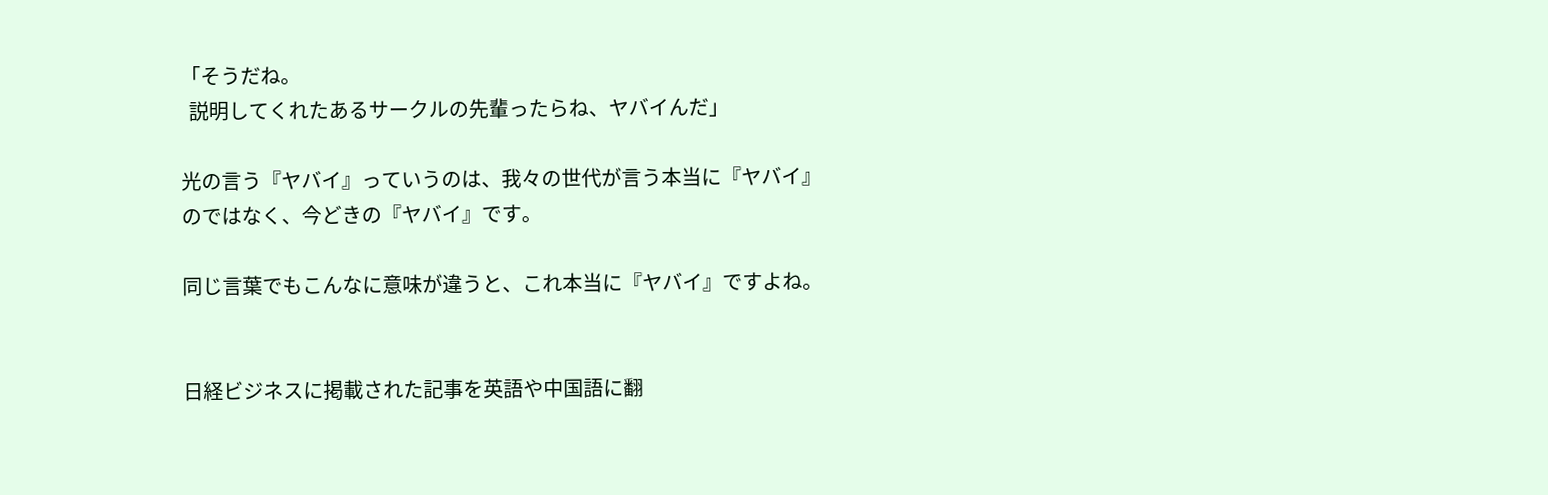「そうだね。
  説明してくれたあるサークルの先輩ったらね、ヤバイんだ」

光の言う『ヤバイ』っていうのは、我々の世代が言う本当に『ヤバイ』
のではなく、今どきの『ヤバイ』です。

同じ言葉でもこんなに意味が違うと、これ本当に『ヤバイ』ですよね。


日経ビジネスに掲載された記事を英語や中国語に翻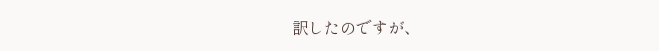訳したのですが、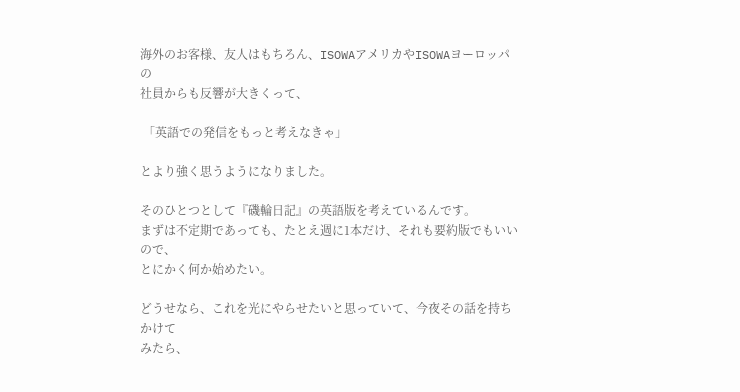海外のお客様、友人はもちろん、ISOWAアメリカやISOWAヨーロッパの
社員からも反響が大きくって、

 「英語での発信をもっと考えなきゃ」

とより強く思うようになりました。

そのひとつとして『磯輪日記』の英語版を考えているんです。
まずは不定期であっても、たとえ週に1本だけ、それも要約版でもいいので、
とにかく何か始めたい。

どうせなら、これを光にやらせたいと思っていて、今夜その話を持ちかけて
みたら、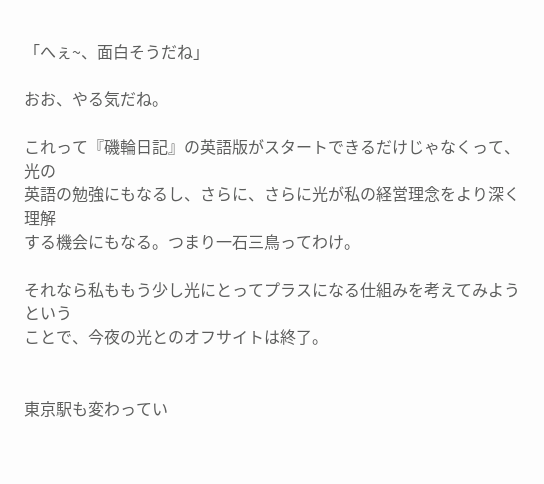「へぇ~、面白そうだね」

おお、やる気だね。

これって『磯輪日記』の英語版がスタートできるだけじゃなくって、光の
英語の勉強にもなるし、さらに、さらに光が私の経営理念をより深く理解
する機会にもなる。つまり一石三鳥ってわけ。

それなら私ももう少し光にとってプラスになる仕組みを考えてみようという
ことで、今夜の光とのオフサイトは終了。


東京駅も変わってい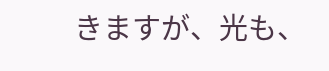きますが、光も、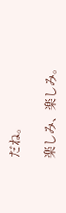だね。

楽しみ、楽しみ。